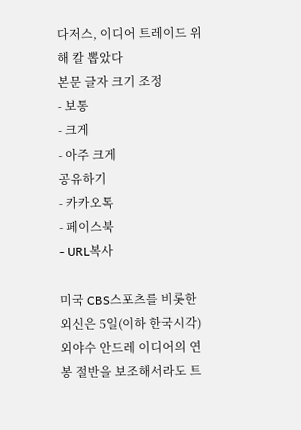다저스, 이디어 트레이드 위해 칼 뽑았다
본문 글자 크기 조정
- 보통
- 크게
- 아주 크게
공유하기
- 카카오톡
- 페이스북
- URL복사

미국 CBS스포츠를 비롯한 외신은 5일(이하 한국시각) 외야수 안드레 이디어의 연봉 절반을 보조해서라도 트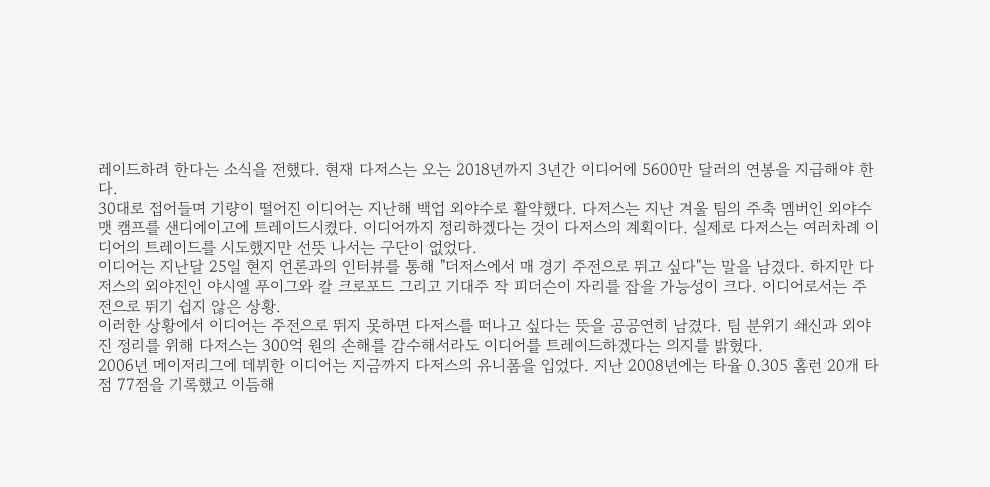레이드하려 한다는 소식을 전했다. 현재 다저스는 오는 2018년까지 3년간 이디어에 5600만 달러의 연봉을 지급해야 한다.
30대로 접어들며 기량이 떨어진 이디어는 지난해 백업 외야수로 활약했다. 다저스는 지난 겨울 팀의 주축 멤버인 외야수 맷 캠프를 샌디에이고에 트레이드시켰다. 이디어까지 정리하겠다는 것이 다저스의 계획이다. 실제로 다저스는 여러차례 이디어의 트레이드를 시도했지만 선뜻 나서는 구단이 없었다.
이디어는 지난달 25일 현지 언론과의 인터뷰를 통해 "더저스에서 매 경기 주전으로 뛰고 싶다"는 말을 남겼다. 하지만 다저스의 외야진인 야시엘 푸이그와 칼 크로포드 그리고 기대주 작 피더슨이 자리를 잡을 가능성이 크다. 이디어로서는 주전으로 뛰기 쉽지 않은 상황.
이러한 상황에서 이디어는 주전으로 뛰지 못하면 다저스를 떠나고 싶다는 뜻을 공공연히 남겼다. 팀 분위기 쇄신과 외야진 정리를 위해 다저스는 300억 원의 손해를 감수해서라도 이디어를 트레이드하겠다는 의지를 밝혔다.
2006년 메이저리그에 데뷔한 이디어는 지금까지 다저스의 유니폼을 입었다. 지난 2008년에는 타율 0.305 홈런 20개 타점 77점을 기록했고 이듬해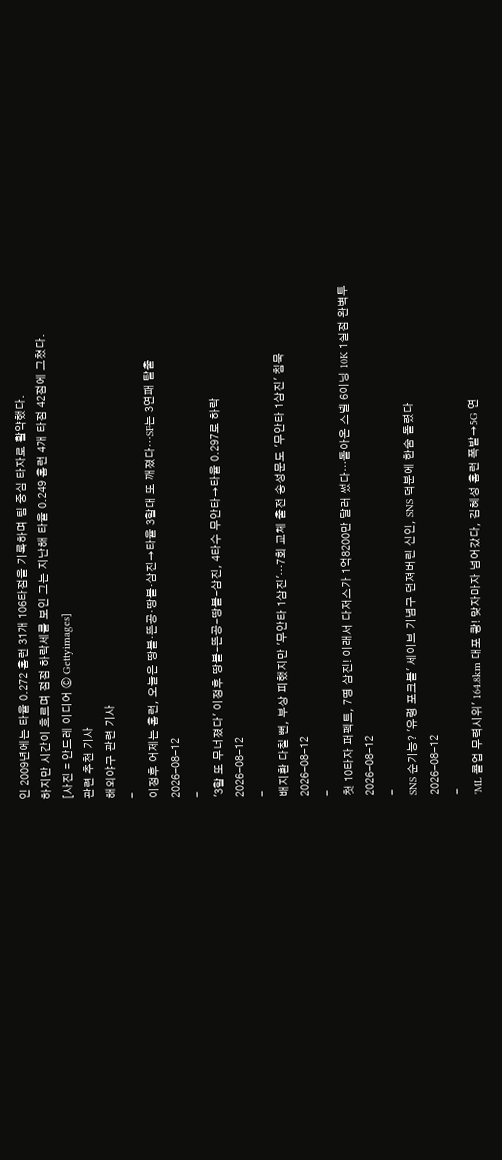인 2009년에는 타율 0.272 홈런 31개 106타점을 기록하며 팀 중심 타자로 활약했다.
하지만 시간이 흐르며 점점 하락세를 보인 그는 지난해 타율 0.249 홈런 4개 타점 42점에 그쳤다.
[사진 = 안드레 이디어 ⓒ Gettyimages]
관련 추천 기사
해외야구 관련 기사
-
이정후 어제는 홈런, 오늘은 땅볼·뜬공·땅볼·삼진→타율 3할대 또 깨졌다…SF는 3연패 탈출
2026-08-12
-
'3할 또 무너졌다' 이정후 땅볼-뜬공-땅볼-삼진, 4타수 무안타→타율 0.297로 하락
2026-08-12
-
배지환 다칠 뻔, 부상 피했지만 '무안타 1삼진'…7회 교체 출전 송성문도 '무안타 1삼진' 침묵
2026-08-12
-
첫 10타자 퍼펙트, 7명 삼진! 이래서 다저스가 1억8200만 달러 썼다…돌아온 스넬 6이닝 10K 1실점 완벽투
2026-08-12
-
SNS 순기능? '유령 포크볼' 세이브 기념구 던져버린 신인, SNS 덕분에 한숨 돌렸다
2026-08-12
-
'ML 콜업 무력시위' 164.8km 대포 쾅! 맞자마자 넘어갔다, 김혜성 홈런 폭발→5G 연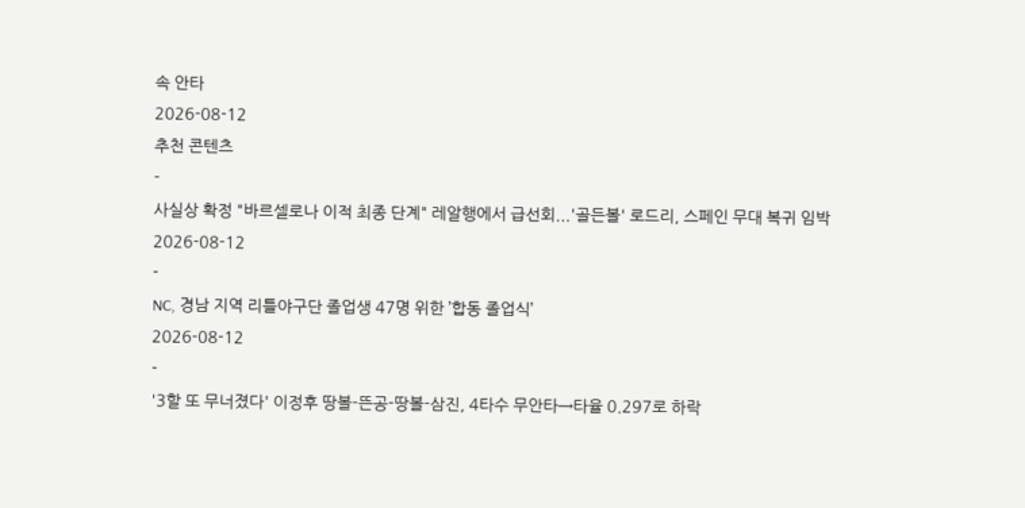속 안타
2026-08-12
추천 콘텐츠
-
사실상 확정 "바르셀로나 이적 최종 단계" 레알행에서 급선회...'골든볼' 로드리, 스페인 무대 복귀 임박
2026-08-12
-
NC, 경남 지역 리틀야구단 졸업생 47명 위한 ’합동 졸업식’
2026-08-12
-
'3할 또 무너졌다' 이정후 땅볼-뜬공-땅볼-삼진, 4타수 무안타→타율 0.297로 하락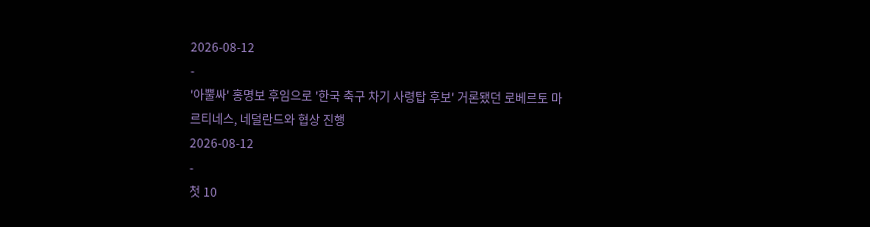2026-08-12
-
'아뿔싸' 홍명보 후임으로 '한국 축구 차기 사령탑 후보' 거론됐던 로베르토 마르티네스, 네덜란드와 협상 진행
2026-08-12
-
첫 10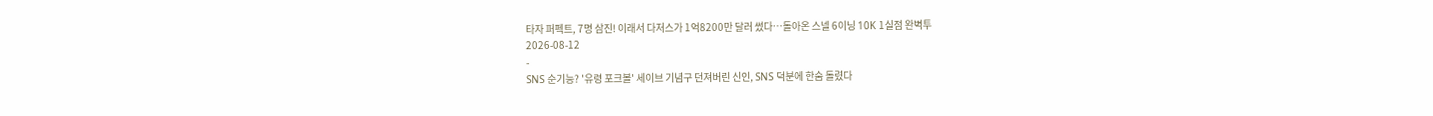타자 퍼펙트, 7명 삼진! 이래서 다저스가 1억8200만 달러 썼다…돌아온 스넬 6이닝 10K 1실점 완벽투
2026-08-12
-
SNS 순기능? '유령 포크볼' 세이브 기념구 던져버린 신인, SNS 덕분에 한숨 돌렸다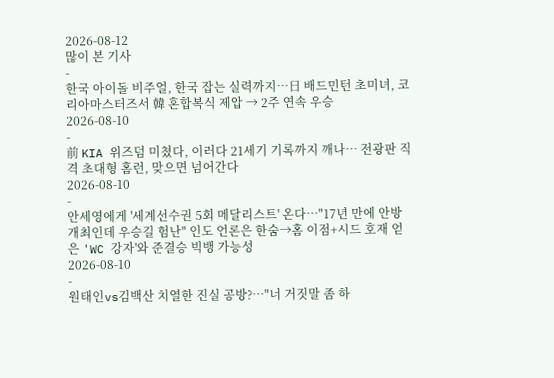2026-08-12
많이 본 기사
-
한국 아이돌 비주얼, 한국 잡는 실력까지…日 배드민턴 초미녀, 코리아마스터즈서 韓 혼합복식 제압 → 2주 연속 우승
2026-08-10
-
前 KIA 위즈덤 미쳤다, 이러다 21세기 기록까지 깨나… 전광판 직격 초대형 홈런, 맞으면 넘어간다
2026-08-10
-
안세영에게 '세계선수권 5회 메달리스트' 온다…"17년 만에 안방 개최인데 우승길 험난" 인도 언론은 한숨→홈 이점+시드 호재 얻은 'WC 강자'와 준결승 빅뱅 가능성
2026-08-10
-
원태인vs김백산 치열한 진실 공방?…"너 거짓말 좀 하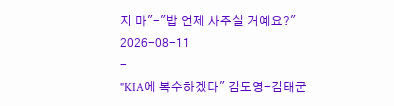지 마"-"밥 언제 사주실 거예요?"
2026-08-11
-
"KIA에 복수하겠다" 김도영-김태군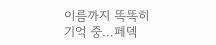이름까지 똑똑히 기억 중…페덱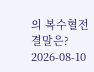의 복수혈전 결말은?
2026-08-10